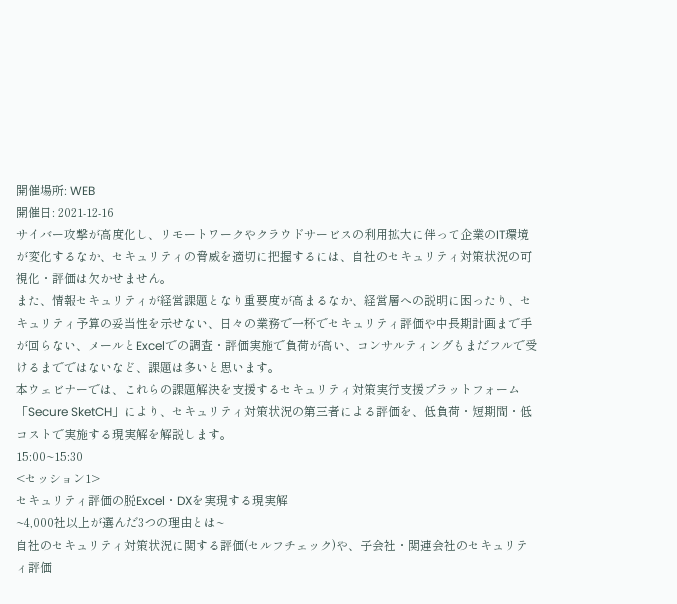開催場所: WEB
開催日: 2021-12-16
サイバー攻撃が高度化し、リモートワークやクラウドサービスの利用拡大に伴って企業のIT環境が変化するなか、セキュリティの脅威を適切に把握するには、自社のセキュリティ対策状況の可視化・評価は欠かせません。
また、情報セキュリティが経営課題となり重要度が高まるなか、経営層への説明に困ったり、セキュリティ予算の妥当性を示せない、日々の業務で一杯でセキュリティ評価や中長期計画まで手が回らない、メールとExcelでの調査・評価実施で負荷が高い、コンサルティングもまだフルで受けるまでではないなど、課題は多いと思います。
本ウェビナーでは、これらの課題解決を支援するセキュリティ対策実行支援プラットフォーム「Secure SketCH」により、セキュリティ対策状況の第三者による評価を、低負荷・短期間・低コストで実施する現実解を解説します。
15:00~15:30
<セッション1>
セキュリティ評価の脱Excel・DXを実現する現実解
~4,000社以上が選んだ3つの理由とは~
自社のセキュリティ対策状況に関する評価(セルフチェック)や、子会社・関連会社のセキュリティ評価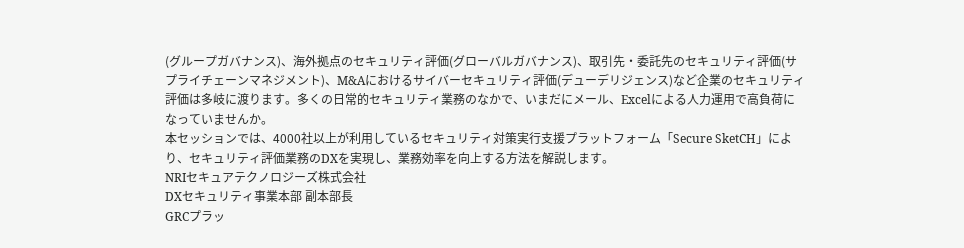(グループガバナンス)、海外拠点のセキュリティ評価(グローバルガバナンス)、取引先・委託先のセキュリティ評価(サプライチェーンマネジメント)、M&Aにおけるサイバーセキュリティ評価(デューデリジェンス)など企業のセキュリティ評価は多岐に渡ります。多くの日常的セキュリティ業務のなかで、いまだにメール、Excelによる人力運用で高負荷になっていませんか。
本セッションでは、4000社以上が利用しているセキュリティ対策実行支援プラットフォーム「Secure SketCH」により、セキュリティ評価業務のDXを実現し、業務効率を向上する方法を解説します。
NRIセキュアテクノロジーズ株式会社
DXセキュリティ事業本部 副本部長
GRCプラッ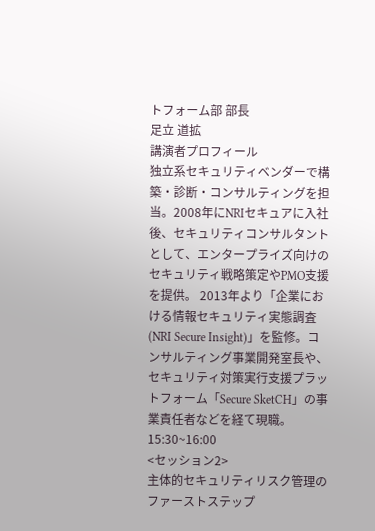トフォーム部 部長
足立 道拡
講演者プロフィール
独立系セキュリティベンダーで構築・診断・コンサルティングを担当。2008年にNRIセキュアに入社後、セキュリティコンサルタントとして、エンタープライズ向けのセキュリティ戦略策定やPMO支援を提供。 2013年より「企業における情報セキュリティ実態調査(NRI Secure Insight)」を監修。コンサルティング事業開発室長や、セキュリティ対策実行支援プラットフォーム「Secure SketCH」の事業責任者などを経て現職。
15:30~16:00
<セッション2>
主体的セキュリティリスク管理のファーストステップ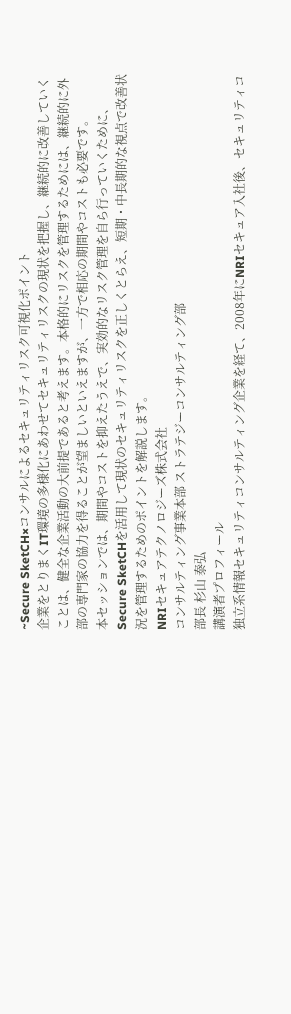~Secure SketCH×コンサルによるセキュリティリスク可視化ポイント
企業をとりまくIT環境の多様化にあわせてセキュリティリスクの現状を把握し、継続的に改善していくことは、健全な企業活動の大前提であると考えます。本格的にリスクを管理するためには、継続的に外部の専門家の協力を得ることが望ましいといえますが、一方で相応の期間やコストも必要です。
本セッションでは、期間やコストを抑えたうえで、実効的なリスク管理を自ら行っていくために、Secure SketCHを活用して現状のセキュリティリスクを正しくとらえ、短期・中長期的な視点で改善状況を管理するためのポイントを解説します。
NRIセキュアテクノロジーズ株式会社
コンサルティング事業本部 ストラテジーコンサルティング部
部長 杉山 泰弘
講演者プロフィール
独立系情報セキュリティコンサルティング企業を経て、2008年にNRIセキュア入社後、セキュリティコ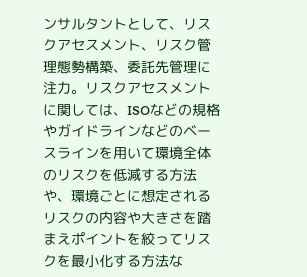ンサルタントとして、リスクアセスメント、リスク管理態勢構築、委託先管理に注力。リスクアセスメントに関しては、ISOなどの規格やガイドラインなどのベースラインを用いて環境全体のリスクを低減する方法や、環境ごとに想定されるリスクの内容や大きさを踏まえポイントを絞ってリスクを最小化する方法な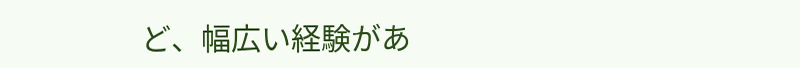ど、幅広い経験があ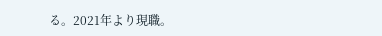る。2021年より現職。